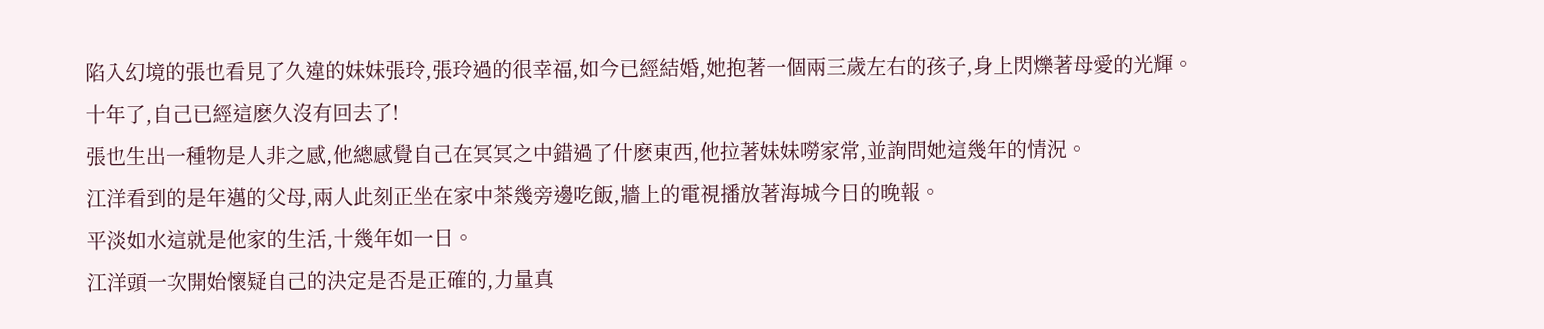陷入幻境的張也看見了久違的妹妹張玲,張玲過的很幸福,如今已經結婚,她抱著一個兩三歲左右的孩子,身上閃爍著母愛的光輝。
十年了,自己已經這麽久沒有回去了!
張也生出一種物是人非之感,他總感覺自己在冥冥之中錯過了什麽東西,他拉著妹妹嘮家常,並詢問她這幾年的情況。
江洋看到的是年邁的父母,兩人此刻正坐在家中茶幾旁邊吃飯,牆上的電視播放著海城今日的晚報。
平淡如水這就是他家的生活,十幾年如一日。
江洋頭一次開始懷疑自己的決定是否是正確的,力量真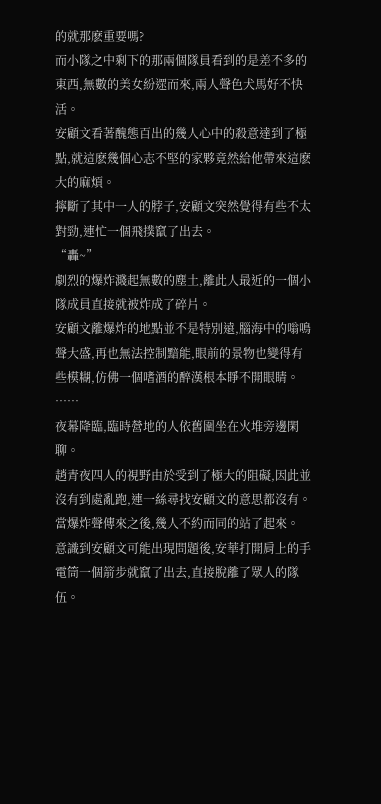的就那麽重要嗎?
而小隊之中剩下的那兩個隊員看到的是差不多的東西,無數的美女紛遝而來,兩人聲色犬馬好不快活。
安顧文看著醜態百出的幾人心中的殺意達到了極點,就這麽幾個心志不堅的家夥竟然給他帶來這麽大的麻煩。
擰斷了其中一人的脖子,安顧文突然覺得有些不太對勁,連忙一個飛撲竄了出去。
“轟~”
劇烈的爆炸濺起無數的塵土,離此人最近的一個小隊成員直接就被炸成了碎片。
安顧文離爆炸的地點並不是特別遠,腦海中的嗡鳴聲大盛,再也無法控制黯能,眼前的景物也變得有些模糊,仿佛一個嗜酒的醉漢根本睜不開眼睛。
……
夜幕降臨,臨時營地的人依舊圍坐在火堆旁邊閑聊。
趙青夜四人的視野由於受到了極大的阻礙,因此並沒有到處亂跑,連一絲尋找安顧文的意思都沒有。
當爆炸聲傳來之後,幾人不約而同的站了起來。
意識到安顧文可能出現問題後,安華打開肩上的手電筒一個箭步就竄了出去,直接脫離了眾人的隊伍。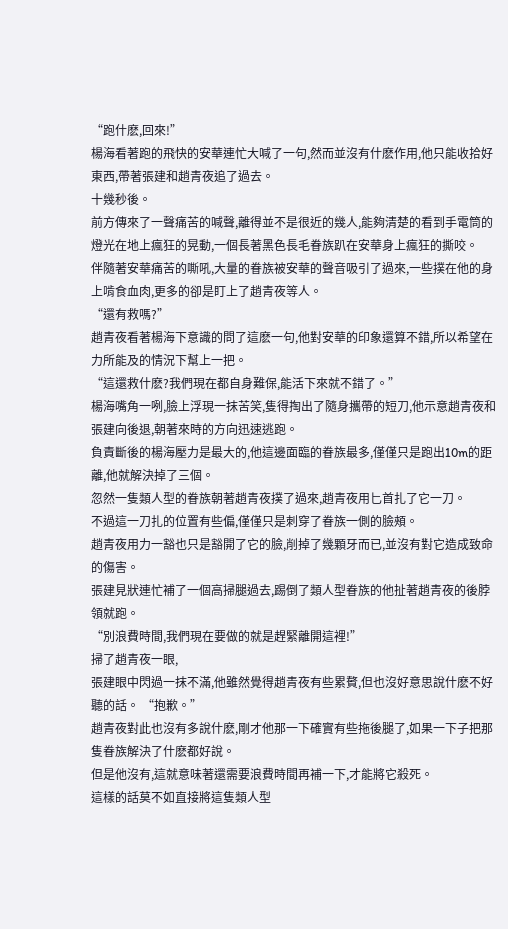“跑什麽,回來!”
楊海看著跑的飛快的安華連忙大喊了一句,然而並沒有什麽作用,他只能收拾好東西,帶著張建和趙青夜追了過去。
十幾秒後。
前方傳來了一聲痛苦的喊聲,離得並不是很近的幾人,能夠清楚的看到手電筒的燈光在地上瘋狂的晃動,一個長著黑色長毛眷族趴在安華身上瘋狂的撕咬。
伴隨著安華痛苦的嘶吼,大量的眷族被安華的聲音吸引了過來,一些撲在他的身上啃食血肉,更多的卻是盯上了趙青夜等人。
“還有救嗎?”
趙青夜看著楊海下意識的問了這麽一句,他對安華的印象還算不錯,所以希望在力所能及的情況下幫上一把。
“這還救什麽?我們現在都自身難保,能活下來就不錯了。”
楊海嘴角一咧,臉上浮現一抹苦笑,隻得掏出了隨身攜帶的短刀,他示意趙青夜和張建向後退,朝著來時的方向迅速逃跑。
負責斷後的楊海壓力是最大的,他這邊面臨的眷族最多,僅僅只是跑出10m的距離,他就解決掉了三個。
忽然一隻類人型的眷族朝著趙青夜撲了過來,趙青夜用匕首扎了它一刀。
不過這一刀扎的位置有些偏,僅僅只是刺穿了眷族一側的臉頰。
趙青夜用力一豁也只是豁開了它的臉,削掉了幾顆牙而已,並沒有對它造成致命的傷害。
張建見狀連忙補了一個高掃腿過去,踢倒了類人型眷族的他扯著趙青夜的後脖領就跑。
“別浪費時間,我們現在要做的就是趕緊離開這裡!”
掃了趙青夜一眼,
張建眼中閃過一抹不滿,他雖然覺得趙青夜有些累贅,但也沒好意思說什麽不好聽的話。 “抱歉。”
趙青夜對此也沒有多說什麽,剛才他那一下確實有些拖後腿了,如果一下子把那隻眷族解決了什麽都好說。
但是他沒有,這就意味著還需要浪費時間再補一下,才能將它殺死。
這樣的話莫不如直接將這隻類人型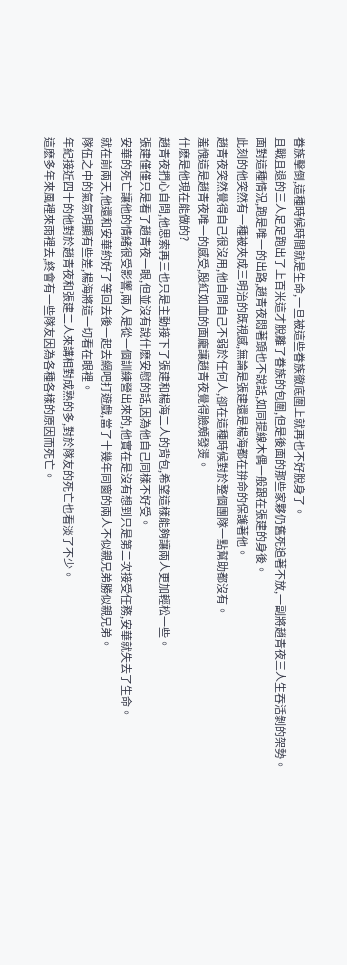眷族擊倒,這種時候時間就是生命,一旦被這些眷族徹底圍上就再也不好脫身了。
且戰且退的三人足足跑出了上百米這才脫離了眷族的包圍,但是後面的那些家夥仍舊死追著不放,一副將趙青夜三人生吞活剝的架勢。
面對這種情況,跑是唯一的出路,趙青夜悶著頭也不說話,如同提線木偶一般跟在張建的身後。
此刻的他突然有一種被夾成三明治的既視感,無論是張建還是楊海都在拚命的保護著他。
趙青夜突然覺得自己很沒用,他自問自己不弱於任何人,卻在這種時候對於整個團隊一點幫助都沒有。
羞愧這是趙青夜唯一的感受,殷紅如血的面龐讓趙青夜覺得臉頰發燙。
什麽是他現在能做的?
趙青夜捫心自問,他思索再三也只是主動接下了張建和楊海二人的背包,希望這樣能夠讓兩人更加輕松一些。
張建僅僅只是看了趙青夜一眼,但並沒有說什麽安慰的話,因為他自己同樣不好受。
安華的死亡讓他的情緒很受影響,兩人是從一個訓練營出來的,他實在是沒有想到只是第二次接受任務,安華就失去了生命。
就在前兩天,他還和安華約好了等回去後一起去網吧打遊戲,當了十幾年同窗的兩人不似親兄弟勝似親兄弟。
隊伍之中的氣氛明顯有些差,楊海將這一切看在眼裡。
年紀接近四十的他對於趙青夜和張建二人來講相對成熟的多,對於隊友的死亡也看淡了不少。
這麽多年來風裡來雨裡去,終會有一些隊友因為各種各樣的原因而死亡。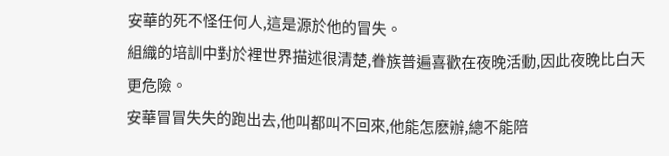安華的死不怪任何人,這是源於他的冒失。
組織的培訓中對於裡世界描述很清楚,眷族普遍喜歡在夜晚活動,因此夜晚比白天更危險。
安華冒冒失失的跑出去,他叫都叫不回來,他能怎麽辦,總不能陪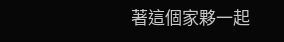著這個家夥一起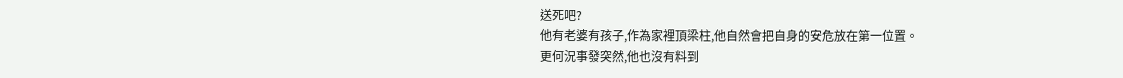送死吧?
他有老婆有孩子,作為家裡頂梁柱,他自然會把自身的安危放在第一位置。
更何況事發突然,他也沒有料到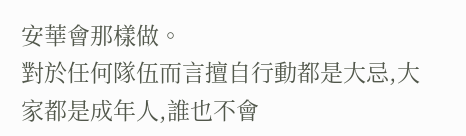安華會那樣做。
對於任何隊伍而言擅自行動都是大忌,大家都是成年人,誰也不會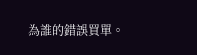為誰的錯誤買單。